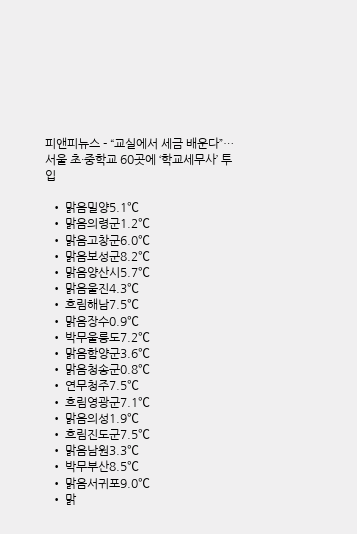피앤피뉴스 - “교실에서 세금 배운다”…서울 초·중학교 60곳에 ‘학교세무사’ 투입

  • 맑음밀양5.1℃
  • 맑음의령군1.2℃
  • 맑음고창군6.0℃
  • 맑음보성군8.2℃
  • 맑음양산시5.7℃
  • 맑음울진4.3℃
  • 흐림해남7.5℃
  • 맑음장수0.9℃
  • 박무울릉도7.2℃
  • 맑음함양군3.6℃
  • 맑음청송군0.8℃
  • 연무청주7.5℃
  • 흐림영광군7.1℃
  • 맑음의성1.9℃
  • 흐림진도군7.5℃
  • 맑음남원3.3℃
  • 박무부산8.5℃
  • 맑음서귀포9.0℃
  • 맑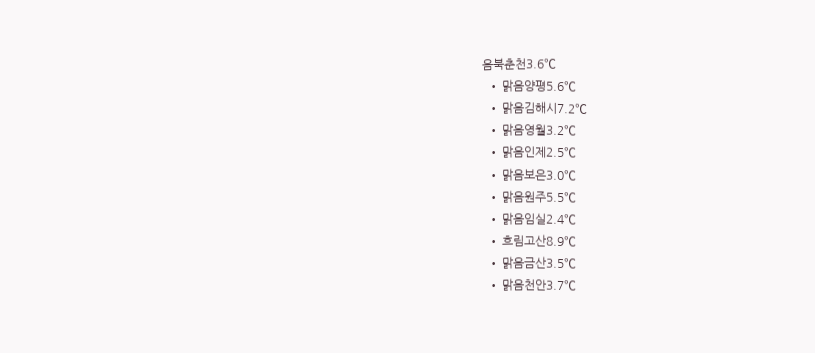음북춘천3.6℃
  • 맑음양평5.6℃
  • 맑음김해시7.2℃
  • 맑음영월3.2℃
  • 맑음인제2.5℃
  • 맑음보은3.0℃
  • 맑음원주5.5℃
  • 맑음임실2.4℃
  • 흐림고산8.9℃
  • 맑음금산3.5℃
  • 맑음천안3.7℃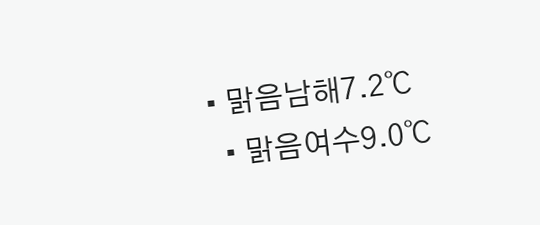• 맑음남해7.2℃
  • 맑음여수9.0℃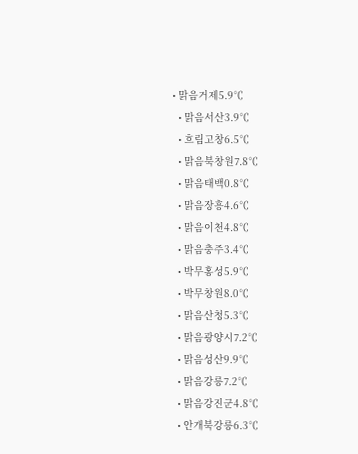• 맑음거제5.9℃
  • 맑음서산3.9℃
  • 흐림고창6.5℃
  • 맑음북창원7.8℃
  • 맑음태백0.8℃
  • 맑음장흥4.6℃
  • 맑음이천4.8℃
  • 맑음충주3.4℃
  • 박무홍성5.9℃
  • 박무창원8.0℃
  • 맑음산청5.3℃
  • 맑음광양시7.2℃
  • 맑음성산9.9℃
  • 맑음강릉7.2℃
  • 맑음강진군4.8℃
  • 안개북강릉6.3℃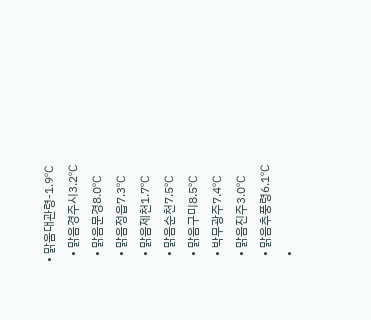• 맑음대관령-1.9℃
  • 맑음경주시3.2℃
  • 맑음문경8.0℃
  • 맑음정읍7.3℃
  • 맑음제천1.7℃
  • 맑음순천7.5℃
  • 맑음구미8.5℃
  • 박무광주7.4℃
  • 맑음진주3.0℃
  • 맑음추풍령6.1℃
  •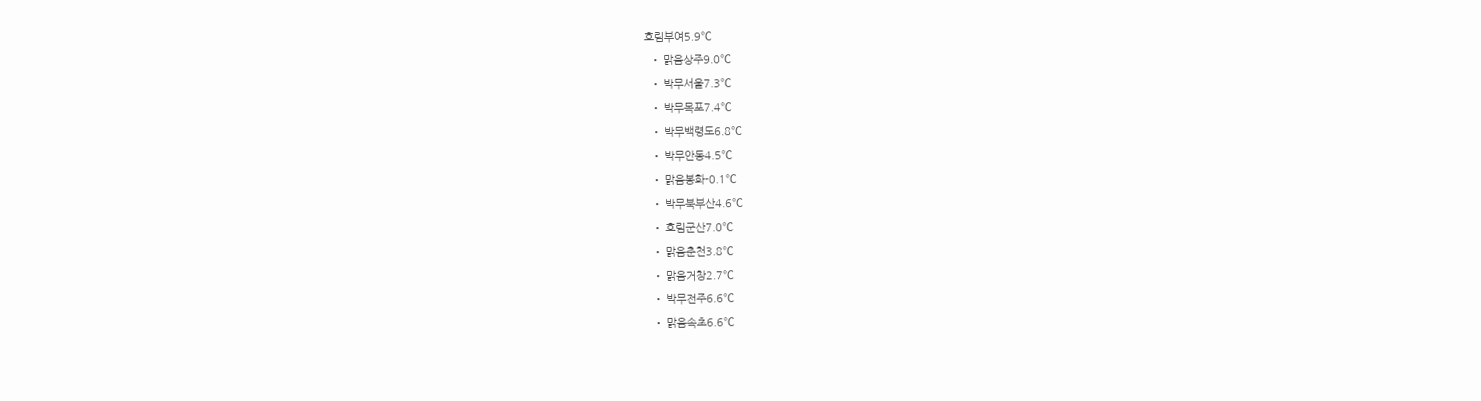흐림부여5.9℃
  • 맑음상주9.0℃
  • 박무서울7.3℃
  • 박무목포7.4℃
  • 박무백령도6.8℃
  • 박무안동4.5℃
  • 맑음봉화-0.1℃
  • 박무북부산4.6℃
  • 흐림군산7.0℃
  • 맑음춘천3.8℃
  • 맑음거창2.7℃
  • 박무전주6.6℃
  • 맑음속초6.6℃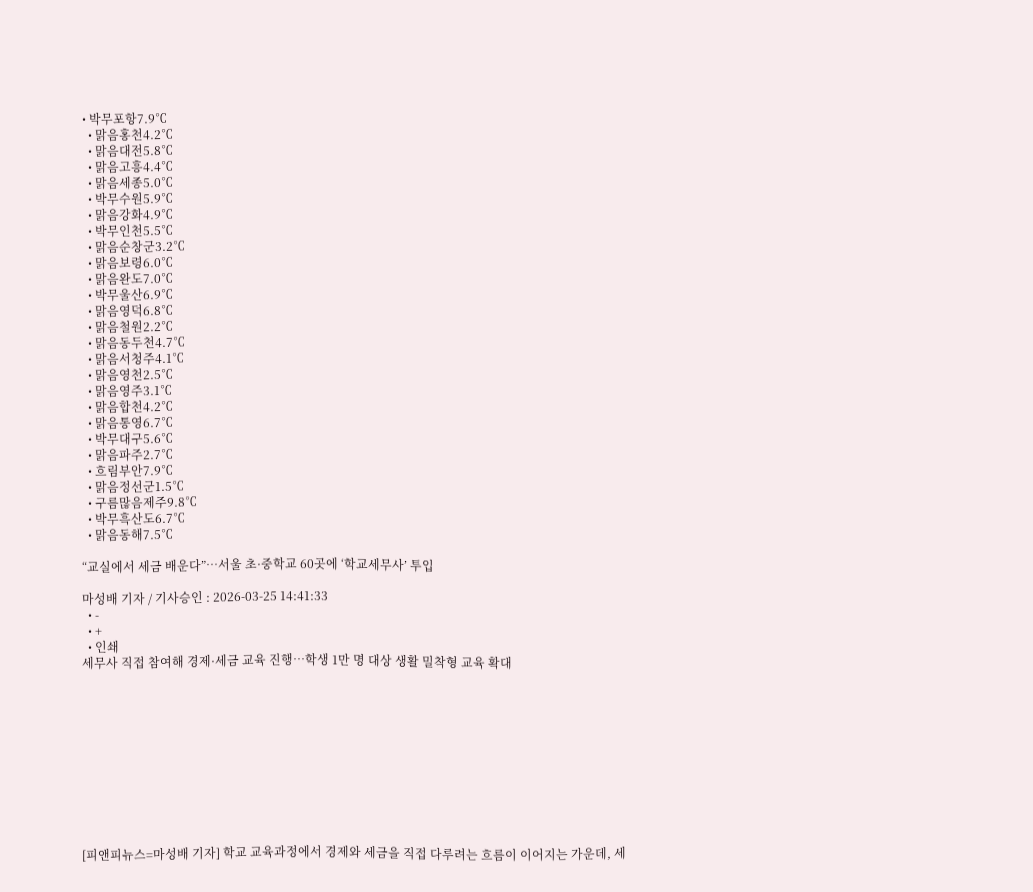• 박무포항7.9℃
  • 맑음홍천4.2℃
  • 맑음대전5.8℃
  • 맑음고흥4.4℃
  • 맑음세종5.0℃
  • 박무수원5.9℃
  • 맑음강화4.9℃
  • 박무인천5.5℃
  • 맑음순창군3.2℃
  • 맑음보령6.0℃
  • 맑음완도7.0℃
  • 박무울산6.9℃
  • 맑음영덕6.8℃
  • 맑음철원2.2℃
  • 맑음동두천4.7℃
  • 맑음서청주4.1℃
  • 맑음영천2.5℃
  • 맑음영주3.1℃
  • 맑음합천4.2℃
  • 맑음통영6.7℃
  • 박무대구5.6℃
  • 맑음파주2.7℃
  • 흐림부안7.9℃
  • 맑음정선군1.5℃
  • 구름많음제주9.8℃
  • 박무흑산도6.7℃
  • 맑음동해7.5℃

“교실에서 세금 배운다”…서울 초·중학교 60곳에 ‘학교세무사’ 투입

마성배 기자 / 기사승인 : 2026-03-25 14:41:33
  • -
  • +
  • 인쇄
세무사 직접 참여해 경제·세금 교육 진행…학생 1만 명 대상 생활 밀착형 교육 확대











[피앤피뉴스=마성배 기자] 학교 교육과정에서 경제와 세금을 직접 다루려는 흐름이 이어지는 가운데, 세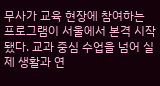무사가 교육 현장에 참여하는 프로그램이 서울에서 본격 시작됐다. 교과 중심 수업을 넘어 실제 생활과 연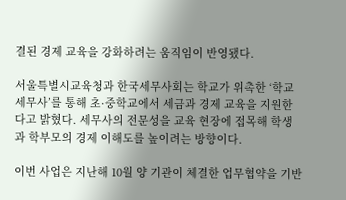결된 경제 교육을 강화하려는 움직임이 반영됐다.

서울특별시교육청과 한국세무사회는 학교가 위촉한 ‘학교세무사’를 통해 초·중학교에서 세금과 경제 교육을 지원한다고 밝혔다. 세무사의 전문성을 교육 현장에 접목해 학생과 학부모의 경제 이해도를 높이려는 방향이다.

이번 사업은 지난해 10월 양 기관이 체결한 업무협약을 기반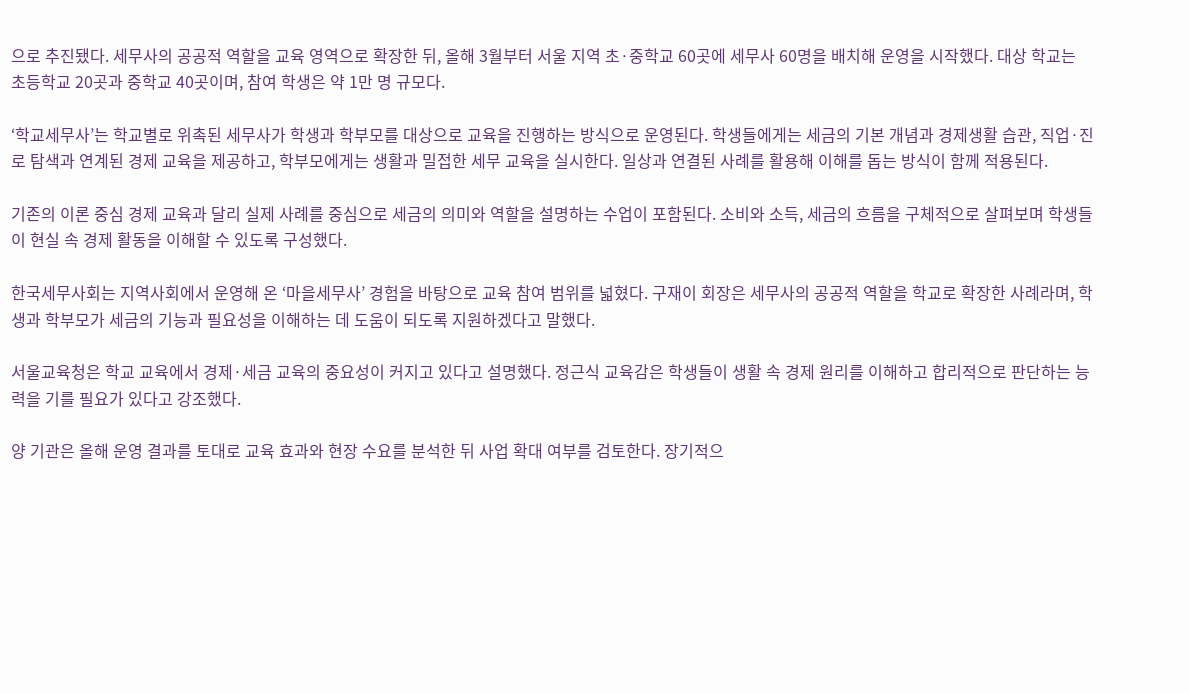으로 추진됐다. 세무사의 공공적 역할을 교육 영역으로 확장한 뒤, 올해 3월부터 서울 지역 초·중학교 60곳에 세무사 60명을 배치해 운영을 시작했다. 대상 학교는 초등학교 20곳과 중학교 40곳이며, 참여 학생은 약 1만 명 규모다.

‘학교세무사’는 학교별로 위촉된 세무사가 학생과 학부모를 대상으로 교육을 진행하는 방식으로 운영된다. 학생들에게는 세금의 기본 개념과 경제생활 습관, 직업·진로 탐색과 연계된 경제 교육을 제공하고, 학부모에게는 생활과 밀접한 세무 교육을 실시한다. 일상과 연결된 사례를 활용해 이해를 돕는 방식이 함께 적용된다.

기존의 이론 중심 경제 교육과 달리 실제 사례를 중심으로 세금의 의미와 역할을 설명하는 수업이 포함된다. 소비와 소득, 세금의 흐름을 구체적으로 살펴보며 학생들이 현실 속 경제 활동을 이해할 수 있도록 구성했다.

한국세무사회는 지역사회에서 운영해 온 ‘마을세무사’ 경험을 바탕으로 교육 참여 범위를 넓혔다. 구재이 회장은 세무사의 공공적 역할을 학교로 확장한 사례라며, 학생과 학부모가 세금의 기능과 필요성을 이해하는 데 도움이 되도록 지원하겠다고 말했다.

서울교육청은 학교 교육에서 경제·세금 교육의 중요성이 커지고 있다고 설명했다. 정근식 교육감은 학생들이 생활 속 경제 원리를 이해하고 합리적으로 판단하는 능력을 기를 필요가 있다고 강조했다.

양 기관은 올해 운영 결과를 토대로 교육 효과와 현장 수요를 분석한 뒤 사업 확대 여부를 검토한다. 장기적으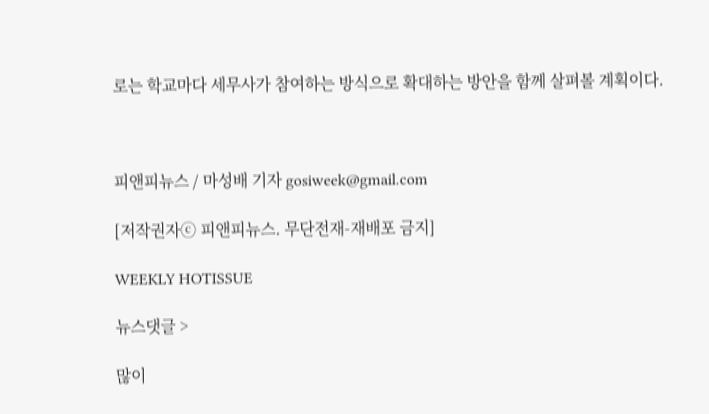로는 학교마다 세무사가 참여하는 방식으로 확대하는 방안을 함께 살펴볼 계획이다.



피앤피뉴스 / 마성배 기자 gosiweek@gmail.com

[저작권자ⓒ 피앤피뉴스. 무단전재-재배포 금지]

WEEKLY HOTISSUE

뉴스댓글 >

많이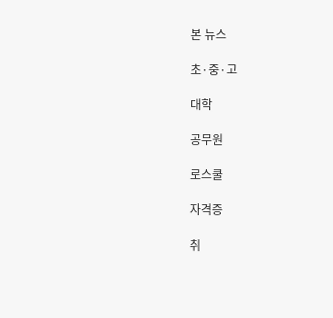본 뉴스

초·중·고

대학

공무원

로스쿨

자격증

취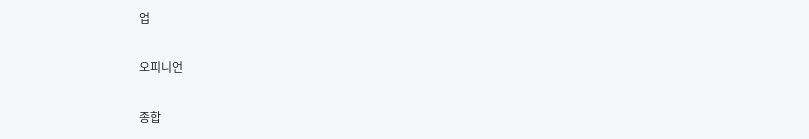업

오피니언

종합